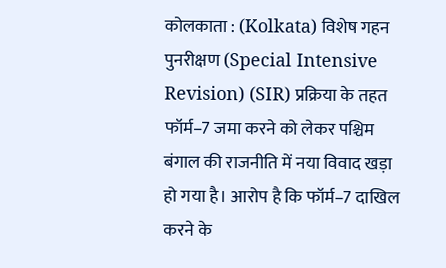कोलकाता : (Kolkata) विशेष गहन पुनरीक्षण (Special Intensive Revision) (SIR) प्रक्रिया के तहत फॉर्म–7 जमा करने को लेकर पश्चिम बंगाल की राजनीति में नया विवाद खड़ा हो गया है। आरोप है कि फॉर्म–7 दाखिल करने के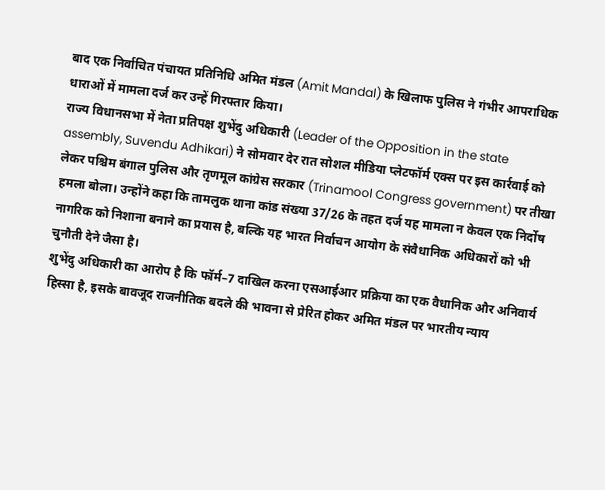बाद एक निर्वाचित पंचायत प्रतिनिधि अमित मंडल (Amit Mandal) के खिलाफ पुलिस ने गंभीर आपराधिक धाराओं में मामला दर्ज कर उन्हें गिरफ्तार किया।
राज्य विधानसभा में नेता प्रतिपक्ष शुभेंदु अधिकारी (Leader of the Opposition in the state assembly, Suvendu Adhikari) ने सोमवार देर रात सोशल मीडिया प्लेटफॉर्म एक्स पर इस कार्रवाई को लेकर पश्चिम बंगाल पुलिस और तृणमूल कांग्रेस सरकार (Trinamool Congress government) पर तीखा हमला बोला। उन्होंने कहा कि तामलुक थाना कांड संख्या 37/26 के तहत दर्ज यह मामला न केवल एक निर्दोष नागरिक को निशाना बनाने का प्रयास है, बल्कि यह भारत निर्वाचन आयोग के संवैधानिक अधिकारों को भी चुनौती देने जैसा है।
शुभेंदु अधिकारी का आरोप है कि फॉर्म–7 दाखिल करना एसआईआर प्रक्रिया का एक वैधानिक और अनिवार्य हिस्सा है, इसके बावजूद राजनीतिक बदले की भावना से प्रेरित होकर अमित मंडल पर भारतीय न्याय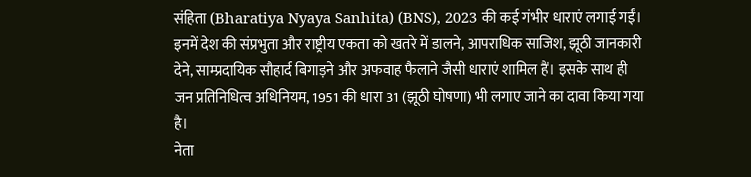संहिता (Bharatiya Nyaya Sanhita) (BNS), 2023 की कई गंभीर धाराएं लगाई गईं। इनमें देश की संप्रभुता और राष्ट्रीय एकता को खतरे में डालने, आपराधिक साजिश, झूठी जानकारी देने, साम्प्रदायिक सौहार्द बिगाड़ने और अफवाह फैलाने जैसी धाराएं शामिल हैं। इसके साथ ही जन प्रतिनिधित्व अधिनियम, 1951 की धारा 31 (झूठी घोषणा) भी लगाए जाने का दावा किया गया है।
नेता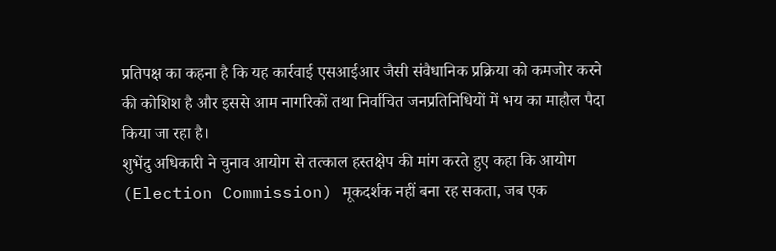प्रतिपक्ष का कहना है कि यह कार्रवाई एसआईआर जैसी संवैधानिक प्रक्रिया को कमजोर करने की कोशिश है और इससे आम नागरिकों तथा निर्वाचित जनप्रतिनिधियों में भय का माहौल पैदा किया जा रहा है।
शुभेंदु अधिकारी ने चुनाव आयोग से तत्काल हस्तक्षेप की मांग करते हुए कहा कि आयोग (Election Commission) मूकदर्शक नहीं बना रह सकता, जब एक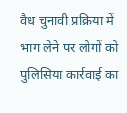वैध चुनावी प्रक्रिया में भाग लेने पर लोगों को पुलिसिया कार्रवाई का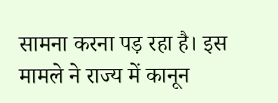सामना करना पड़ रहा है। इस मामले ने राज्य में कानून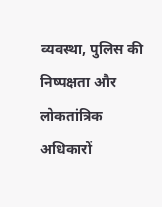व्यवस्था, पुलिस की निष्पक्षता और लोकतांत्रिक अधिकारों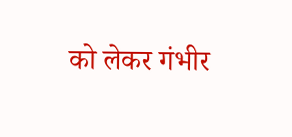को लेकर गंभीर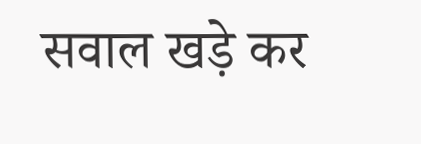सवाल खड़े कर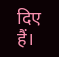दिए हैं।